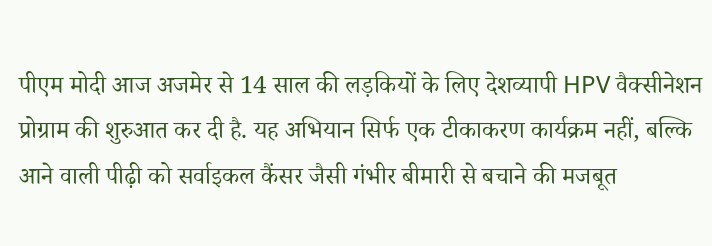पीएम मोदी आज अजमेर से 14 साल की लड़कियों के लिए देशव्यापी HPV वैक्सीनेशन प्रोग्राम की शुरुआत कर दी है. यह अभियान सिर्फ एक टीकाकरण कार्यक्रम नहीं, बल्कि आने वाली पीढ़ी को सर्वाइकल कैंसर जैसी गंभीर बीमारी से बचाने की मजबूत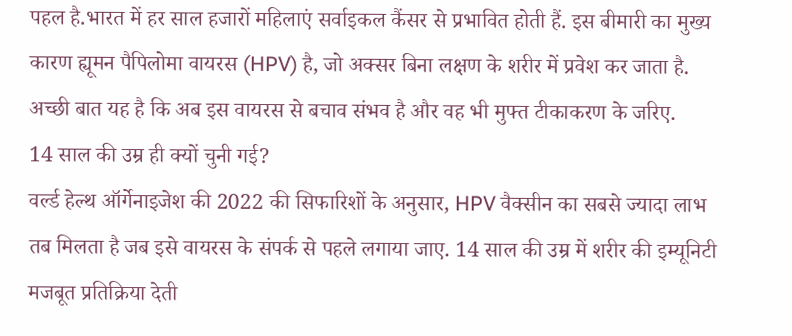पहल है.भारत में हर साल हजारों महिलाएं सर्वाइकल कैंसर से प्रभावित होती हैं. इस बीमारी का मुख्य कारण ह्यूमन पैपिलोमा वायरस (HPV) है, जो अक्सर बिना लक्षण के शरीर में प्रवेश कर जाता है. अच्छी बात यह है कि अब इस वायरस से बचाव संभव है और वह भी मुफ्त टीकाकरण के जरिए.
14 साल की उम्र ही क्यों चुनी गई?
वर्ल्ड हेल्थ ऑर्गेनाइजेश की 2022 की सिफारिशों के अनुसार, HPV वैक्सीन का सबसे ज्यादा लाभ तब मिलता है जब इसे वायरस के संपर्क से पहले लगाया जाए. 14 साल की उम्र में शरीर की इम्यूनिटी मजबूत प्रतिक्रिया देती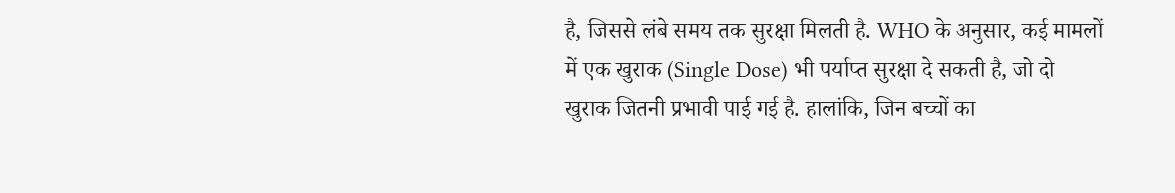है, जिससे लंबे समय तक सुरक्षा मिलती है. WHO के अनुसार, कई मामलों में एक खुराक (Single Dose) भी पर्याप्त सुरक्षा दे सकती है, जो दो खुराक जितनी प्रभावी पाई गई है. हालांकि, जिन बच्चों का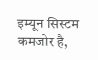इम्यून सिस्टम कमजोर है,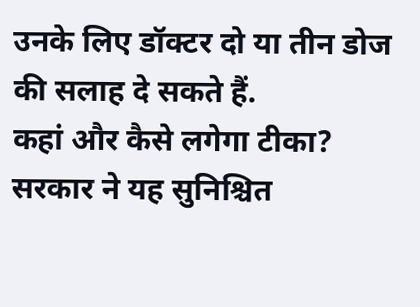उनके लिए डॉक्टर दो या तीन डोज की सलाह दे सकते हैं.
कहां और कैसे लगेगा टीका?
सरकार ने यह सुनिश्चित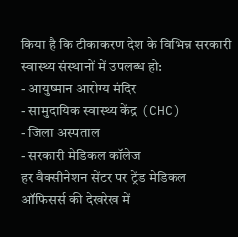किया है कि टीकाकरण देश के विभिन्न सरकारी स्वास्थ्य संस्थानों में उपलब्ध हो:
- आयुष्मान आरोग्य मंदिर
- सामुदायिक स्वास्थ्य केंद्र (CHC)
- जिला अस्पताल
- सरकारी मेडिकल कॉलेज
हर वैक्सीनेशन सेंटर पर ट्रेंड मेडिकल ऑफिसर्स की देखरेख में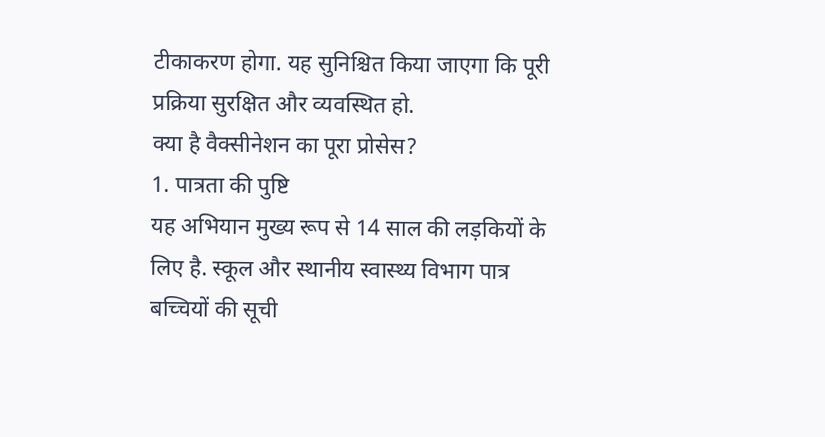टीकाकरण होगा. यह सुनिश्चित किया जाएगा कि पूरी प्रक्रिया सुरक्षित और व्यवस्थित हो.
क्या है वैक्सीनेशन का पूरा प्रोसेस?
1. पात्रता की पुष्टि
यह अभियान मुख्य रूप से 14 साल की लड़कियों के लिए है. स्कूल और स्थानीय स्वास्थ्य विभाग पात्र बच्चियों की सूची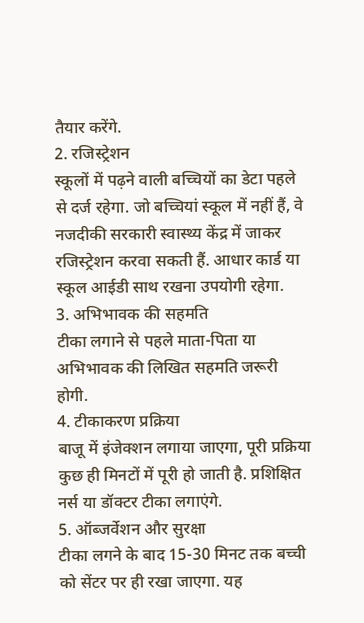तैयार करेंगे.
2. रजिस्ट्रेशन
स्कूलों में पढ़ने वाली बच्चियों का डेटा पहले से दर्ज रहेगा. जो बच्चियां स्कूल में नहीं हैं, वे नजदीकी सरकारी स्वास्थ्य केंद्र में जाकर रजिस्ट्रेशन करवा सकती हैं. आधार कार्ड या स्कूल आईडी साथ रखना उपयोगी रहेगा.
3. अभिभावक की सहमति
टीका लगाने से पहले माता-पिता या अभिभावक की लिखित सहमति जरूरी होगी.
4. टीकाकरण प्रक्रिया
बाजू में इंजेक्शन लगाया जाएगा, पूरी प्रक्रिया कुछ ही मिनटों में पूरी हो जाती है. प्रशिक्षित नर्स या डॉक्टर टीका लगाएंगे.
5. ऑब्जर्वेशन और सुरक्षा
टीका लगने के बाद 15-30 मिनट तक बच्ची को सेंटर पर ही रखा जाएगा. यह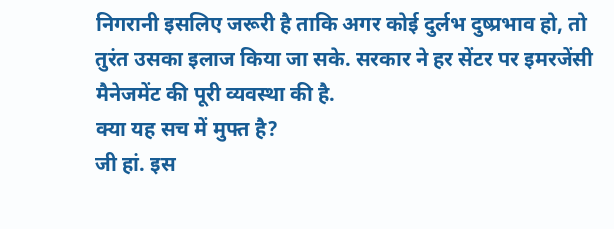निगरानी इसलिए जरूरी है ताकि अगर कोई दुर्लभ दुष्प्रभाव हो, तो तुरंत उसका इलाज किया जा सके. सरकार ने हर सेंटर पर इमरजेंसी मैनेजमेंट की पूरी व्यवस्था की है.
क्या यह सच में मुफ्त है?
जी हां. इस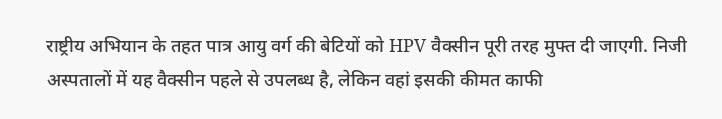राष्ट्रीय अभियान के तहत पात्र आयु वर्ग की बेटियों को HPV वैक्सीन पूरी तरह मुफ्त दी जाएगी. निजी अस्पतालों में यह वैक्सीन पहले से उपलब्ध है, लेकिन वहां इसकी कीमत काफी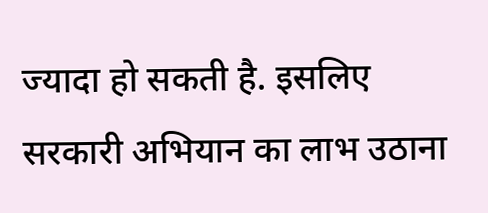ज्यादा हो सकती है. इसलिए सरकारी अभियान का लाभ उठाना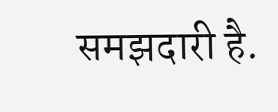समझदारी है.